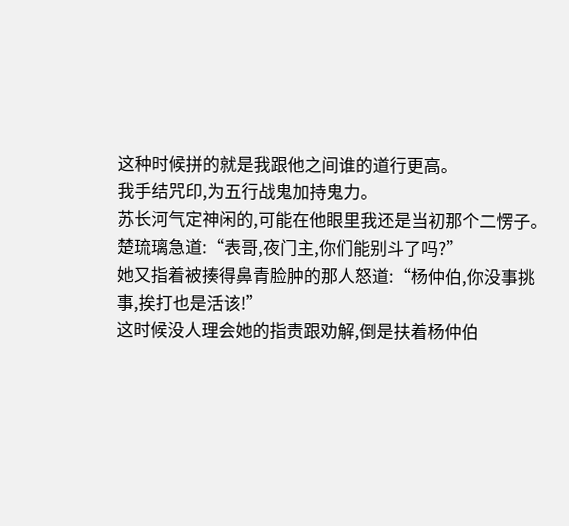这种时候拼的就是我跟他之间谁的道行更高。
我手结咒印,为五行战鬼加持鬼力。
苏长河气定神闲的,可能在他眼里我还是当初那个二愣子。
楚琉璃急道:“表哥,夜门主,你们能别斗了吗?”
她又指着被揍得鼻青脸肿的那人怒道:“杨仲伯,你没事挑事,挨打也是活该!”
这时候没人理会她的指责跟劝解,倒是扶着杨仲伯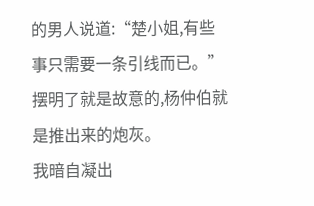的男人说道:“楚小姐,有些事只需要一条引线而已。”
摆明了就是故意的,杨仲伯就是推出来的炮灰。
我暗自凝出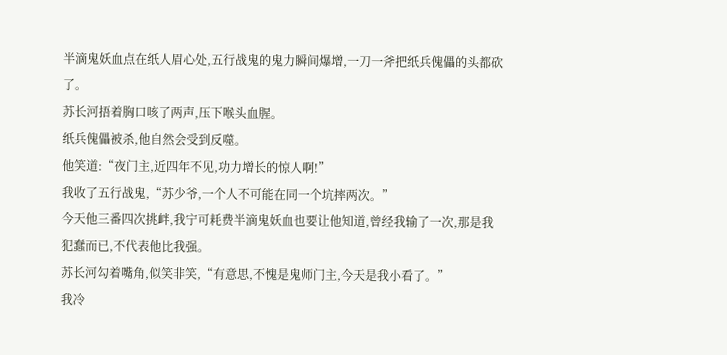半滴鬼妖血点在纸人眉心处,五行战鬼的鬼力瞬间爆增,一刀一斧把纸兵傀儡的头都砍了。
苏长河捂着胸口咳了两声,压下喉头血腥。
纸兵傀儡被杀,他自然会受到反噬。
他笑道:“夜门主,近四年不见,功力增长的惊人啊!”
我收了五行战鬼,“苏少爷,一个人不可能在同一个坑摔两次。”
今天他三番四次挑衅,我宁可耗费半滴鬼妖血也要让他知道,曾经我输了一次,那是我犯蠢而已,不代表他比我强。
苏长河勾着嘴角,似笑非笑,“有意思,不愧是鬼师门主,今天是我小看了。”
我冷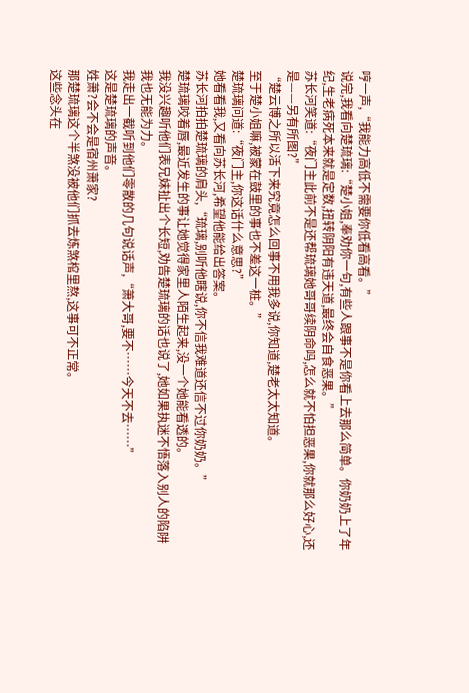哼一声,“我能力高低不需要你低看高看。”
说完,我看向楚琉璃:“楚小姐,奉劝你一句,有些人跟事不是你看上去那么简单。你奶奶上了年纪,生老病死本来就是定数,扭转阴阳有违天道,最终会自食恶果。”
苏长河笑道:“夜门主此前不是还帮琉璃她哥哥续阴命吗,怎么就不怕担恶果,你就那么好心,还是——另有所图?”
“楚云博之所以活下来究竟怎么回事不用我多说,你知道,楚老太太知道。
至于楚小姐嘛,被蒙在鼓里的事也不差这一桩。”
楚琉璃问道:“夜门主,你这话什么意思?”
她看看我,又看向苏长河,希望他能给出答案。
苏长河拍拍楚琉璃的肩头,“琉璃,别听他瞎说,你不信我难道还信不过你奶奶。”
楚琉璃咬着唇,最近发生的事让她觉得家里人陌生起来,没一个她能看透的。
我没兴趣听他们表兄妹扯出个长短,劝告楚琉璃的话也说了,她如果执迷不悟落入别人的陷阱我也无能为力。
我走出一截听到他们零散的几句说话声,“萧大哥,要不……今天不去……”
这是楚琉璃的声音。
姓萧?会不会是宿州萧家?
那楚琉璃这个半煞没被他们抓去炼煞棺里熬,这事可不正常。
这些念头在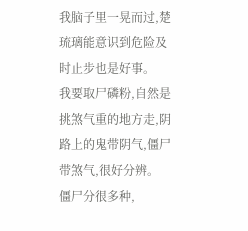我脑子里一晃而过,楚琉璃能意识到危险及时止步也是好事。
我要取尸磷粉,自然是挑煞气重的地方走,阴路上的鬼带阴气,僵尸带煞气,很好分辨。
僵尸分很多种,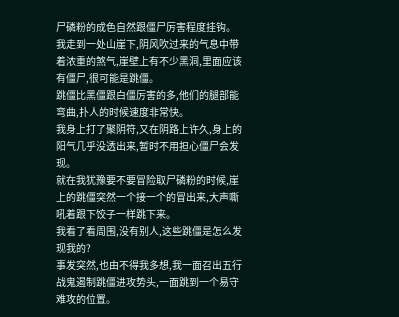尸磷粉的成色自然跟僵尸厉害程度挂钩。
我走到一处山崖下,阴风吹过来的气息中带着浓重的煞气,崖壁上有不少黑洞,里面应该有僵尸,很可能是跳僵。
跳僵比黑僵跟白僵厉害的多,他们的腿部能弯曲,扑人的时候速度非常快。
我身上打了聚阴符,又在阴路上许久,身上的阳气几乎没透出来,暂时不用担心僵尸会发现。
就在我犹豫要不要冒险取尸磷粉的时候,崖上的跳僵突然一个接一个的冒出来,大声嘶吼着跟下饺子一样跳下来。
我看了看周围,没有别人,这些跳僵是怎么发现我的?
事发突然,也由不得我多想,我一面召出五行战鬼遏制跳僵进攻势头,一面跳到一个易守难攻的位置。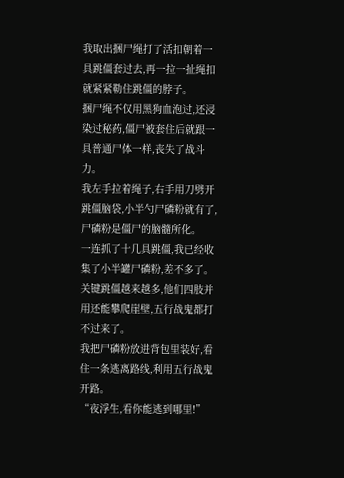我取出捆尸绳打了活扣朝着一具跳僵套过去,再一拉一扯绳扣就紧紧勒住跳僵的脖子。
捆尸绳不仅用黑狗血泡过,还浸染过秘药,僵尸被套住后就跟一具普通尸体一样,丧失了战斗力。
我左手拉着绳子,右手用刀劈开跳僵脑袋,小半勺尸磷粉就有了,尸磷粉是僵尸的脑髓所化。
一连抓了十几具跳僵,我已经收集了小半罐尸磷粉,差不多了。
关键跳僵越来越多,他们四肢并用还能攀爬崖壁,五行战鬼都打不过来了。
我把尸磷粉放进背包里装好,看住一条逃离路线,利用五行战鬼开路。
“夜浮生,看你能逃到哪里!”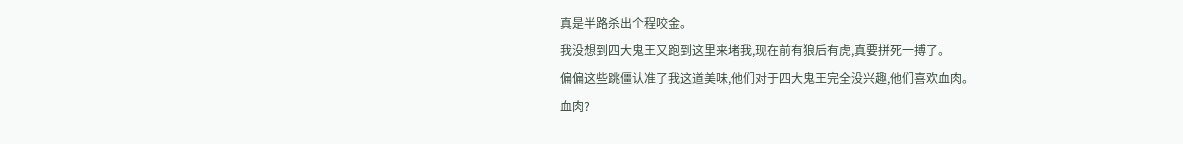真是半路杀出个程咬金。
我没想到四大鬼王又跑到这里来堵我,现在前有狼后有虎,真要拼死一搏了。
偏偏这些跳僵认准了我这道美味,他们对于四大鬼王完全没兴趣,他们喜欢血肉。
血肉?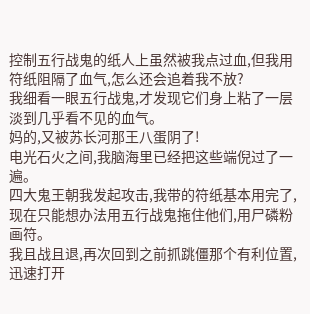控制五行战鬼的纸人上虽然被我点过血,但我用符纸阻隔了血气,怎么还会追着我不放?
我细看一眼五行战鬼,才发现它们身上粘了一层淡到几乎看不见的血气。
妈的,又被苏长河那王八蛋阴了!
电光石火之间,我脑海里已经把这些端倪过了一遍。
四大鬼王朝我发起攻击,我带的符纸基本用完了,现在只能想办法用五行战鬼拖住他们,用尸磷粉画符。
我且战且退,再次回到之前抓跳僵那个有利位置,迅速打开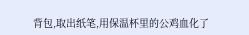背包,取出纸笔,用保温杯里的公鸡血化了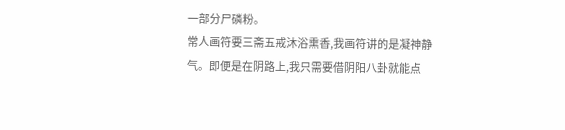一部分尸磷粉。
常人画符要三斋五戒沐浴熏香,我画符讲的是凝神静气。即便是在阴路上,我只需要借阴阳八卦就能点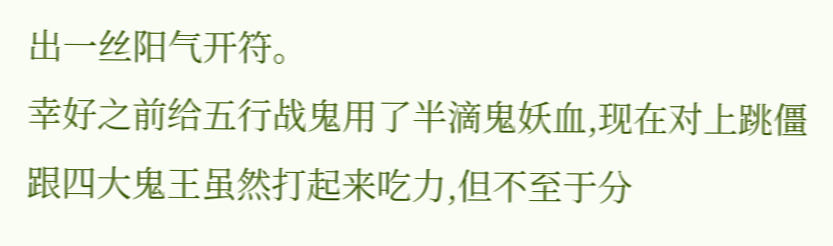出一丝阳气开符。
幸好之前给五行战鬼用了半滴鬼妖血,现在对上跳僵跟四大鬼王虽然打起来吃力,但不至于分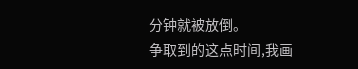分钟就被放倒。
争取到的这点时间,我画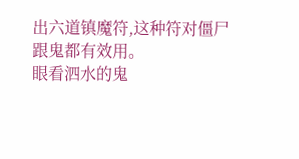出六道镇魔符,这种符对僵尸跟鬼都有效用。
眼看泗水的鬼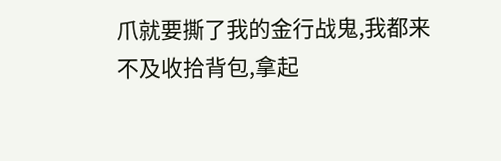爪就要撕了我的金行战鬼,我都来不及收拾背包,拿起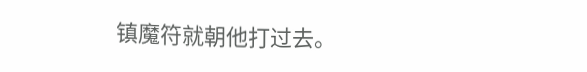镇魔符就朝他打过去。